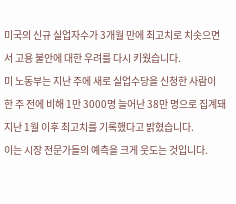미국의 신규 실업자수가 3개월 만에 최고치로 치솟으면서 고용 불안에 대한 우려를 다시 키웠습니다.
미 노동부는 지난 주에 새로 실업수당을 신청한 사람이 한 주 전에 비해 1만 3000명 늘어난 38만 명으로 집계돼 지난 1월 이후 최고치를 기록했다고 밝혔습니다.
이는 시장 전문가들의 예측을 크게 웃도는 것입니다.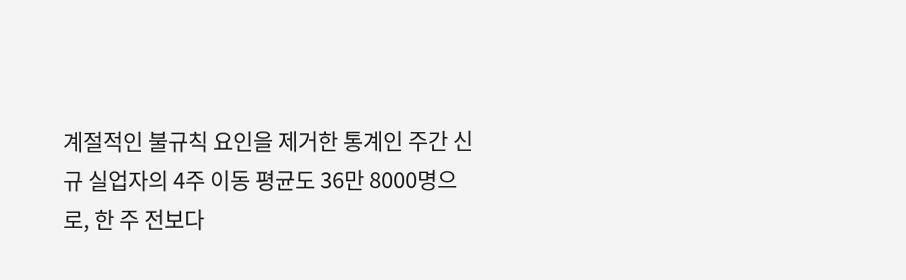계절적인 불규칙 요인을 제거한 통계인 주간 신규 실업자의 4주 이동 평균도 36만 8000명으로, 한 주 전보다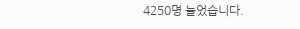4250명 늘었습니다.